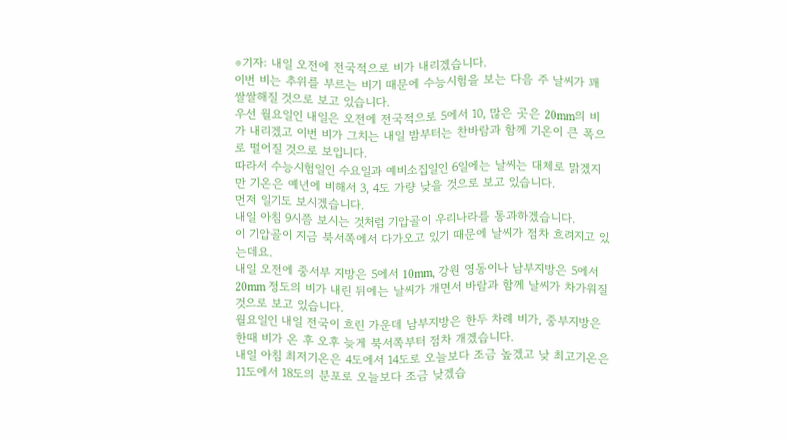⊙기자: 내일 오전에 전국적으로 비가 내리겠습니다.
이번 비는 추위를 부르는 비기 때문에 수능시험을 보는 다음 주 날씨가 꽤 쌀쌀해질 것으로 보고 있습니다.
우선 월요일인 내일은 오전에 전국적으로 5에서 10, 많은 곳은 20mm의 비가 내리겠고 이번 비가 그치는 내일 밤부터는 찬바람과 함께 기온이 큰 폭으로 떨어질 것으로 보입니다.
따라서 수능시험일인 수요일과 예비소집일인 6일에는 날씨는 대체로 맑겠지만 기온은 예년에 비해서 3, 4도 가량 낮을 것으로 보고 있습니다.
먼저 일기도 보시겠습니다.
내일 아침 9시쯤 보시는 것처럼 기압골이 우리나라를 통과하겠습니다.
이 기압골이 지금 북서쪽에서 다가오고 있기 때문에 날씨가 점차 흐려지고 있는데요.
내일 오전에 중서부 지방은 5에서 10mm, 강원 영동이나 남부지방은 5에서 20mm 정도의 비가 내린 뒤에는 날씨가 개면서 바람과 함께 날씨가 차가워질 것으로 보고 있습니다.
월요일인 내일 전국이 흐린 가운데 남부지방은 한두 차례 비가, 중부지방은 한때 비가 온 후 오후 늦게 북서쪽부터 점차 개겠습니다.
내일 아침 최저기온은 4도에서 14도로 오늘보다 조금 높겠고 낮 최고기온은 11도에서 18도의 분포로 오늘보다 조금 낮겠습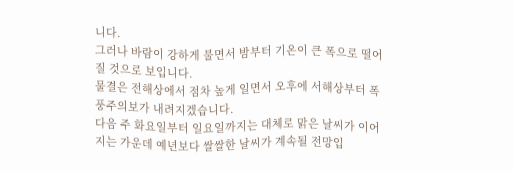니다.
그러나 바람이 강하게 불면서 밤부터 기온이 큰 폭으로 떨어질 것으로 보입니다.
물결은 전해상에서 점차 높게 일면서 오후에 서해상부터 폭풍주의보가 내려지겠습니다.
다음 주 화요일부터 일요일까지는 대체로 맑은 날씨가 이어지는 가운데 예년보다 쌀쌀한 날씨가 계속될 전망입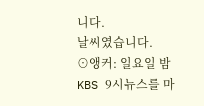니다.
날씨였습니다.
⊙앵커: 일요일 밤 KBS 9시뉴스를 마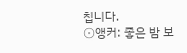칩니다.
⊙앵커: 좋은 밤 보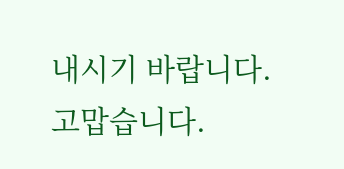내시기 바랍니다.
고맙습니다.